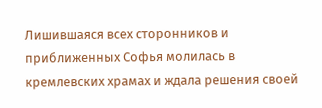Лишившаяся всех сторонников и приближенных Софья молилась в кремлевских храмах и ждала решения своей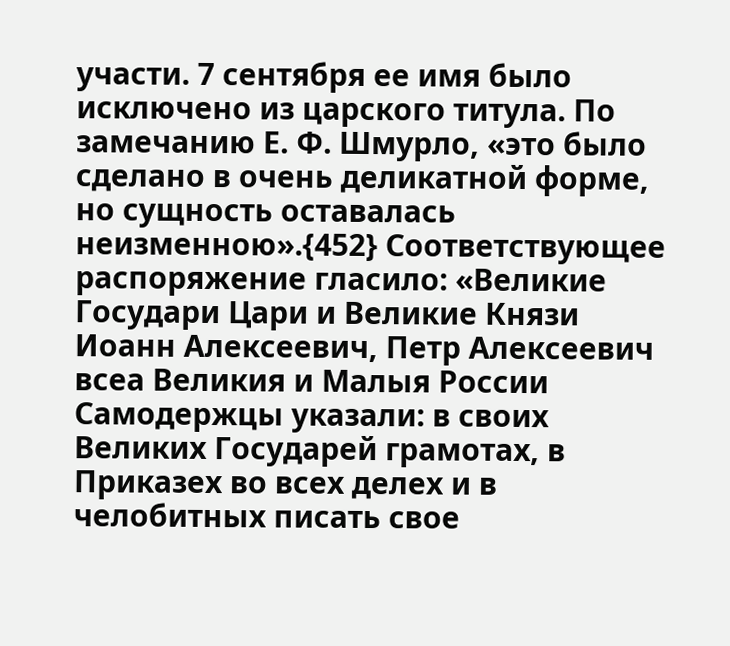участи. 7 сентября ее имя было исключено из царского титула. По замечанию Е. Ф. Шмурло, «это было сделано в очень деликатной форме, но сущность оставалась неизменною».{452} Соответствующее распоряжение гласило: «Великие Государи Цари и Великие Князи Иоанн Алексеевич, Петр Алексеевич всеа Великия и Малыя России Самодержцы указали: в своих Великих Государей грамотах, в Приказех во всех делех и в челобитных писать свое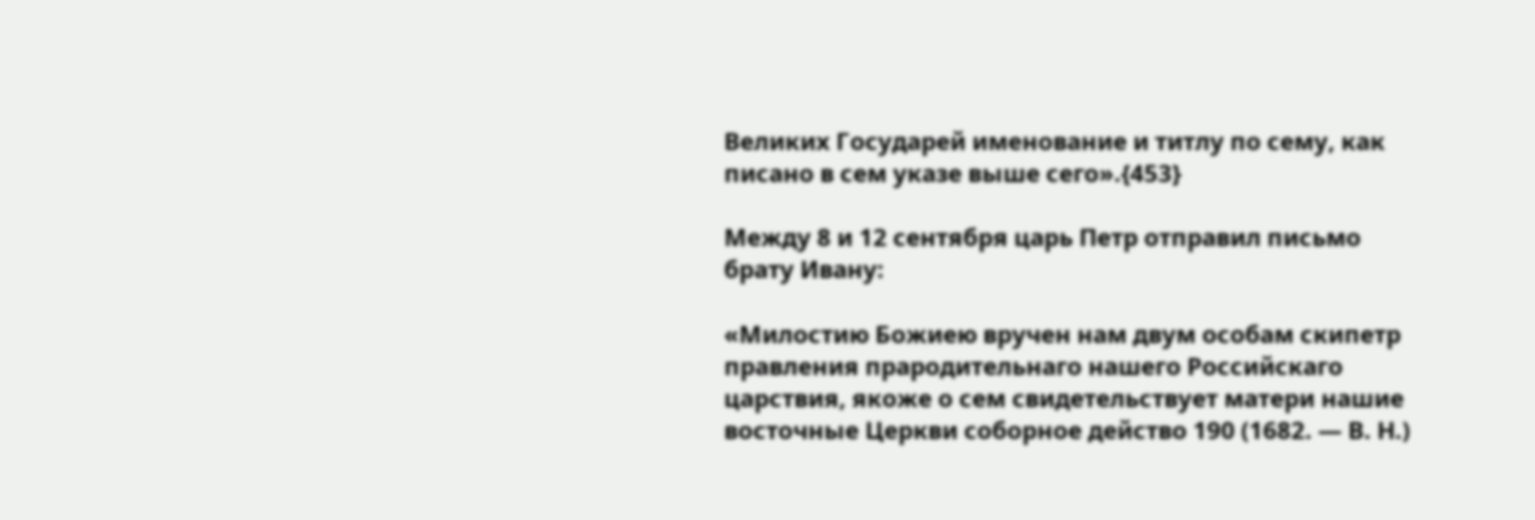Великих Государей именование и титлу по сему, как писано в сем указе выше сего».{453}

Между 8 и 12 сентября царь Петр отправил письмо брату Ивану:

«Милостию Божиею вручен нам двум особам скипетр правления прародительнаго нашего Российскаго царствия, якоже о сем свидетельствует матери нашие восточные Церкви соборное действо 190 (1682. — В. Н.)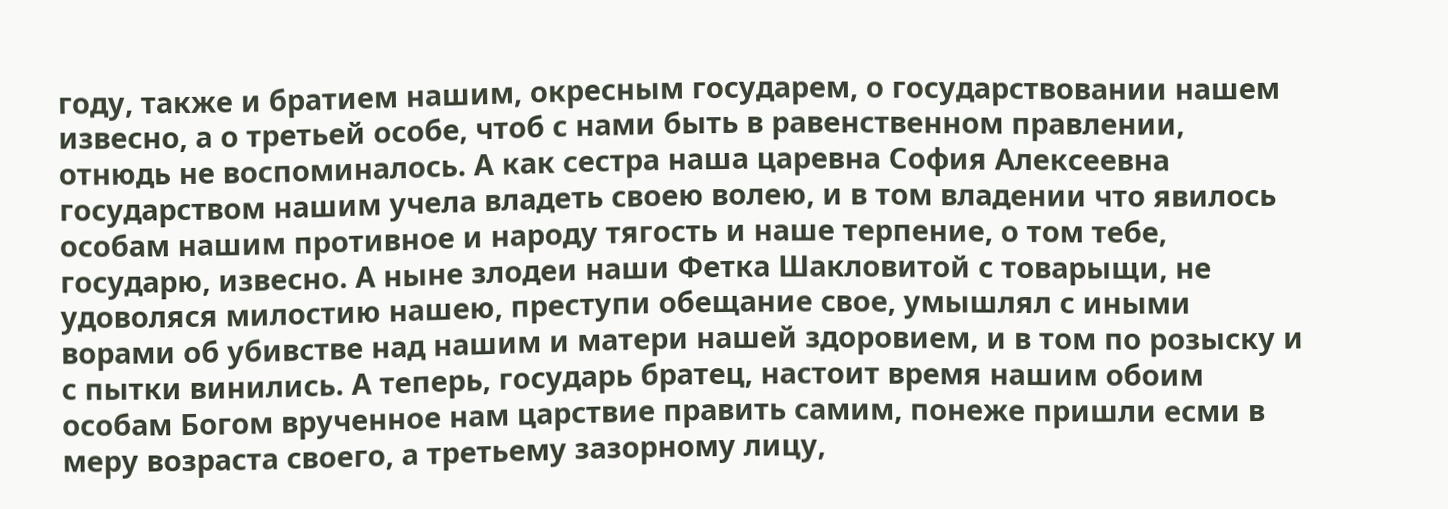году, также и братием нашим, окресным государем, о государствовании нашем извесно, а о третьей особе, чтоб с нами быть в равенственном правлении, отнюдь не воспоминалось. А как сестра наша царевна София Алексеевна государством нашим учела владеть своею волею, и в том владении что явилось особам нашим противное и народу тягость и наше терпение, о том тебе, государю, извесно. А ныне злодеи наши Фетка Шакловитой с товарыщи, не удоволяся милостию нашею, преступи обещание свое, умышлял с иными ворами об убивстве над нашим и матери нашей здоровием, и в том по розыску и с пытки винились. А теперь, государь братец, настоит время нашим обоим особам Богом врученное нам царствие править самим, понеже пришли есми в меру возраста своего, а третьему зазорному лицу,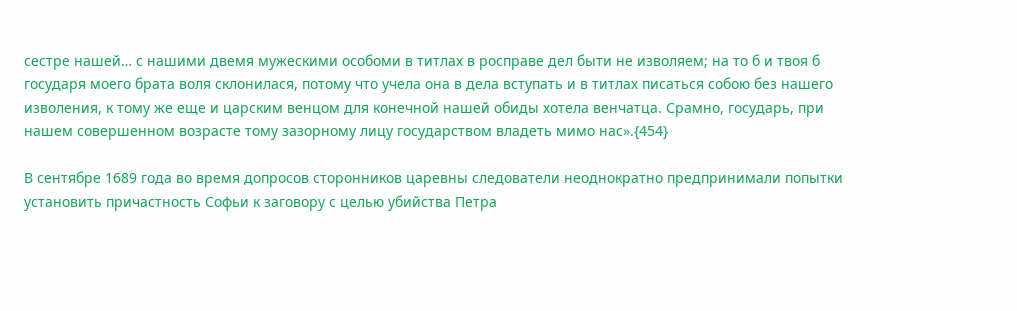сестре нашей… с нашими двемя мужескими особоми в титлах в росправе дел быти не изволяем; на то б и твоя б государя моего брата воля склонилася, потому что учела она в дела вступать и в титлах писаться собою без нашего изволения, к тому же еще и царским венцом для конечной нашей обиды хотела венчатца. Срамно, государь, при нашем совершенном возрасте тому зазорному лицу государством владеть мимо нас».{454}

В сентябре 1689 года во время допросов сторонников царевны следователи неоднократно предпринимали попытки установить причастность Софьи к заговору с целью убийства Петра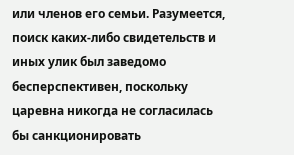или членов его семьи. Разумеется, поиск каких-либо свидетельств и иных улик был заведомо бесперспективен, поскольку царевна никогда не согласилась бы санкционировать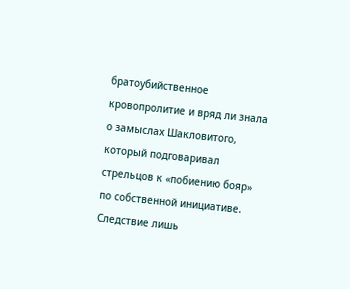братоубийственное кровопролитие и вряд ли знала о замыслах Шакловитого, который подговаривал стрельцов к «побиению бояр» по собственной инициативе. Следствие лишь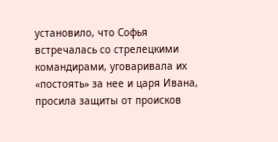установило, что Софья встречалась со стрелецкими командирами, уговаривала их «постоять» за нее и царя Ивана, просила защиты от происков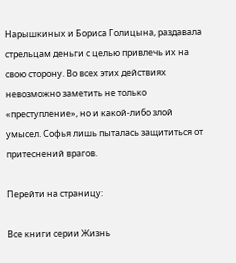Нарышкиных и Бориса Голицына, раздавала стрельцам деньги с целью привлечь их на свою сторону. Во всех этих действиях невозможно заметить не только «преступление», но и какой-либо злой умысел. Софья лишь пыталась защититься от притеснений врагов.

Перейти на страницу:

Все книги серии Жизнь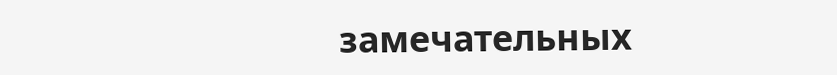замечательных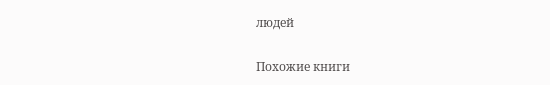людей

Похожие книги